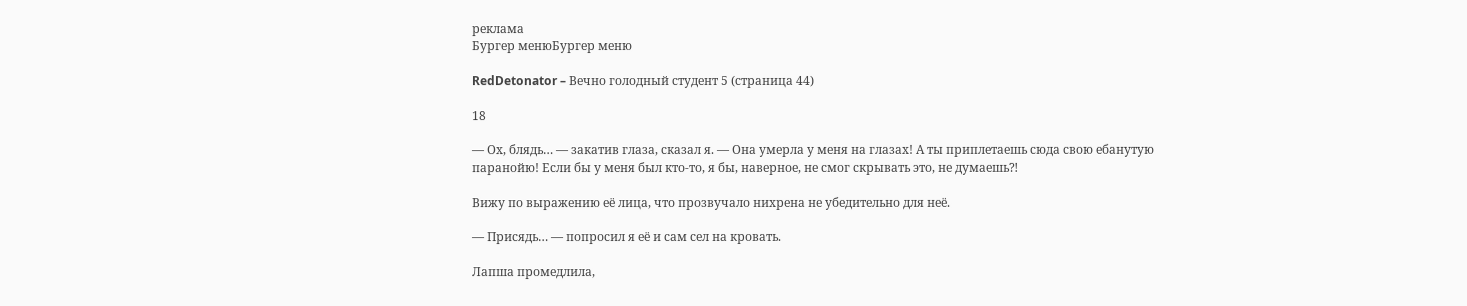реклама
Бургер менюБургер меню

RedDetonator – Вечно голодный студент 5 (страница 44)

18

— Ох, блядь… — закатив глаза, сказал я. — Она умерла у меня на глазах! А ты приплетаешь сюда свою ебанутую паранойю! Если бы у меня был кто-то, я бы, наверное, не смог скрывать это, не думаешь⁈

Вижу по выражению её лица, что прозвучало нихрена не убедительно для неё.

— Присядь… — попросил я её и сам сел на кровать.

Лапша промедлила,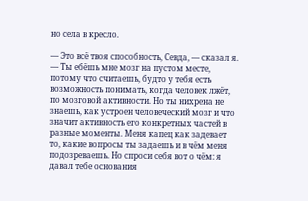но села в кресло.

— Это всё твоя способность, Севда, — сказал я. — Ты ебёшь мне мозг на пустом месте, потому что считаешь, будто у тебя есть возможность понимать, когда человек лжёт, по мозговой активности. Но ты нихрена не знаешь, как устроен человеческий мозг и что значит активность его конкретных частей в разные моменты. Меня капец как задевает то, какие вопросы ты задаешь и в чём меня подозреваешь. Но спроси себя вот о чём: я давал тебе основания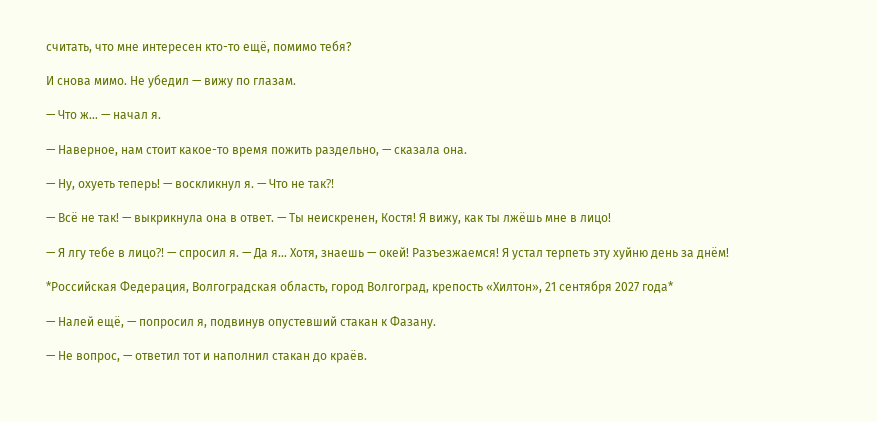считать, что мне интересен кто-то ещё, помимо тебя?

И снова мимо. Не убедил — вижу по глазам.

— Что ж… — начал я.

— Наверное, нам стоит какое-то время пожить раздельно, — сказала она.

— Ну, охуеть теперь! — воскликнул я. — Что не так⁈

— Всё не так! — выкрикнула она в ответ. — Ты неискренен, Костя! Я вижу, как ты лжёшь мне в лицо!

— Я лгу тебе в лицо⁈ — спросил я. — Да я… Хотя, знаешь — окей! Разъезжаемся! Я устал терпеть эту хуйню день за днём!

*Российская Федерация, Волгоградская область, город Волгоград, крепость «Хилтон», 21 сентября 2027 года*

— Налей ещё, — попросил я, подвинув опустевший стакан к Фазану.

— Не вопрос, — ответил тот и наполнил стакан до краёв.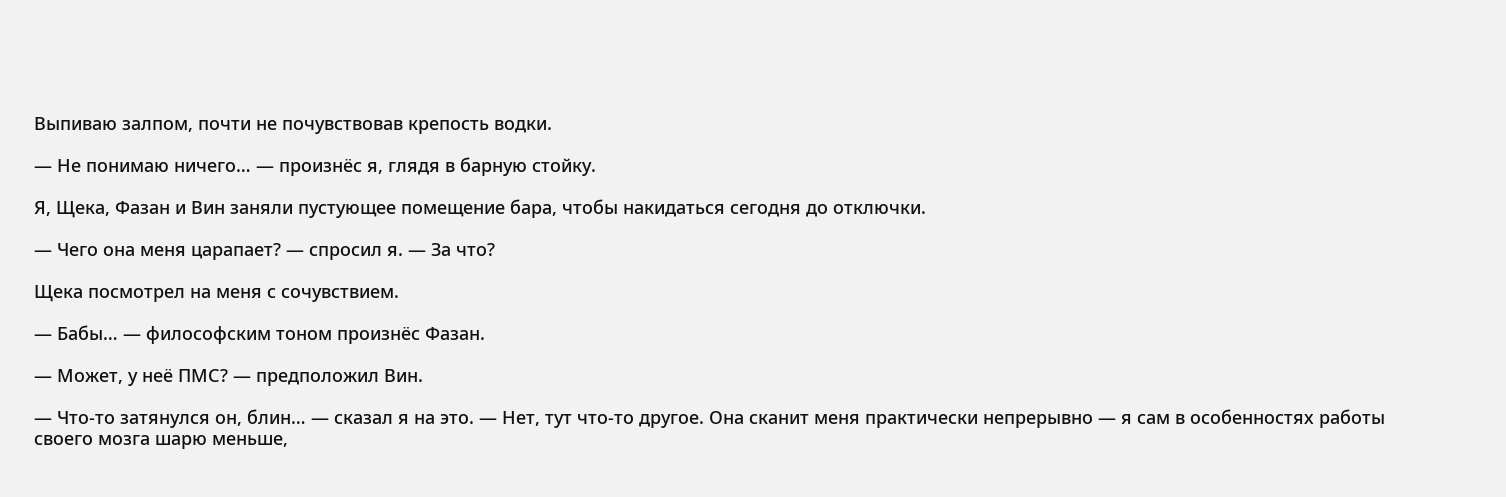Выпиваю залпом, почти не почувствовав крепость водки.

— Не понимаю ничего… — произнёс я, глядя в барную стойку.

Я, Щека, Фазан и Вин заняли пустующее помещение бара, чтобы накидаться сегодня до отключки.

— Чего она меня царапает? — спросил я. — За что?

Щека посмотрел на меня с сочувствием.

— Бабы… — философским тоном произнёс Фазан.

— Может, у неё ПМС? — предположил Вин.

— Что-то затянулся он, блин… — сказал я на это. — Нет, тут что-то другое. Она сканит меня практически непрерывно — я сам в особенностях работы своего мозга шарю меньше,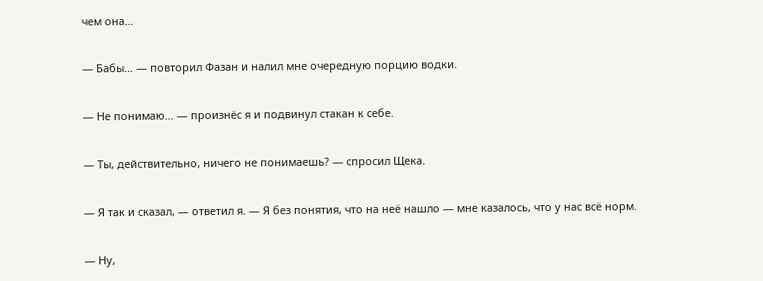чем она…

— Бабы… — повторил Фазан и налил мне очередную порцию водки.

— Не понимаю… — произнёс я и подвинул стакан к себе.

— Ты, действительно, ничего не понимаешь? — спросил Щека.

— Я так и сказал, — ответил я. — Я без понятия, что на неё нашло — мне казалось, что у нас всё норм.

— Ну,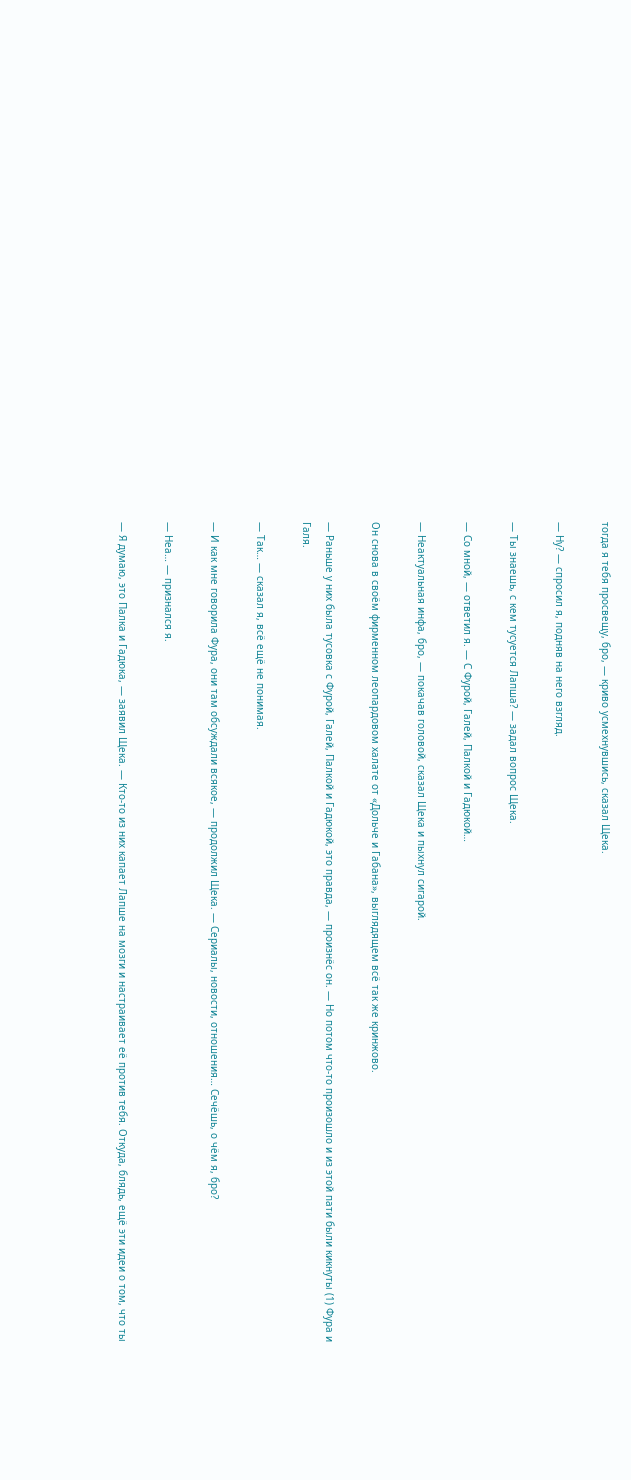тогда я тебя просвещу, бро, — криво усмехнувшись, сказал Щека.

— Ну? — спросил я, подняв на него взгляд.

— Ты знаешь, с кем тусуется Лапша? — задал вопрос Щека.

— Со мной, — ответил я. — С Фурой, Галей, Палкой и Гадюкой…

— Неактуальная инфа, бро, — покачав головой, сказал Щека и пыхнул сигарой.

Он снова в своём фирменном леопардовом халате от «Дольче и Габана», выглядящем всё так же кринжово.

— Раньше у них была тусовка с Фурой, Галей, Палкой и Гадюкой, это правда, — произнёс он. — Но потом что-то произошло и из этой пати были кикнуты (1) Фура и Галя.

— Так… — сказал я, всё ещё не понимая.

— И как мне говорила Фура, они там обсуждали всякое, — продолжил Щека. — Сериалы, новости, отношения… Сечёшь, о чём я, бро?

— Неа… — признался я.

— Я думаю, это Палка и Гадюка, — заявил Щека. — Кто-то из них капает Лапше на мозги и настраивает её против тебя. Откуда, блядь, ещё эти идеи о том, что ты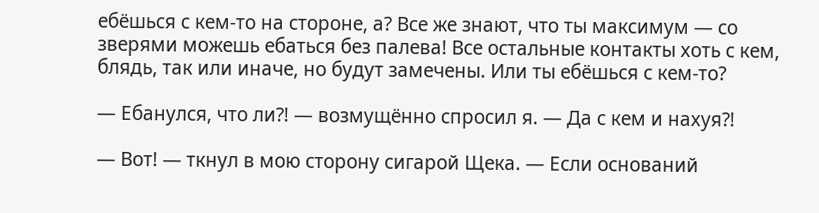ебёшься с кем-то на стороне, а? Все же знают, что ты максимум — со зверями можешь ебаться без палева! Все остальные контакты хоть с кем, блядь, так или иначе, но будут замечены. Или ты ебёшься с кем-то?

— Ебанулся, что ли⁈ — возмущённо спросил я. — Да с кем и нахуя⁈

— Вот! — ткнул в мою сторону сигарой Щека. — Если оснований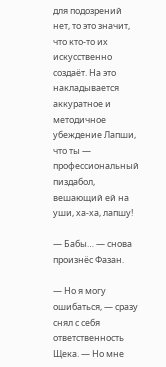для подозрений нет, то это значит, что кто-то их искусственно создаёт. На это накладывается аккуратное и методичное убеждение Лапши, что ты — профессиональный пиздабол, вешающий ей на уши, ха-ха, лапшу!

— Бабы… — снова произнёс Фазан.

— Но я могу ошибаться, — сразу снял с себя ответственность Щека. — Но мне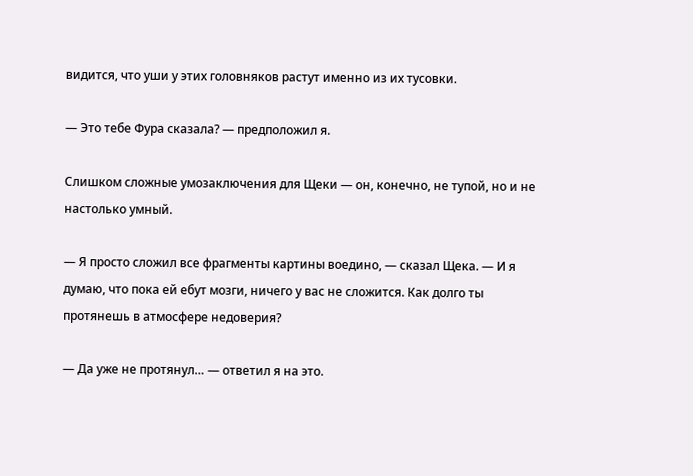видится, что уши у этих головняков растут именно из их тусовки.

— Это тебе Фура сказала? — предположил я.

Слишком сложные умозаключения для Щеки — он, конечно, не тупой, но и не настолько умный.

— Я просто сложил все фрагменты картины воедино, — сказал Щека. — И я думаю, что пока ей ебут мозги, ничего у вас не сложится. Как долго ты протянешь в атмосфере недоверия?

— Да уже не протянул… — ответил я на это.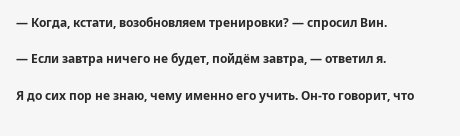— Когда, кстати, возобновляем тренировки? — спросил Вин.

— Если завтра ничего не будет, пойдём завтра, — ответил я.

Я до сих пор не знаю, чему именно его учить. Он-то говорит, что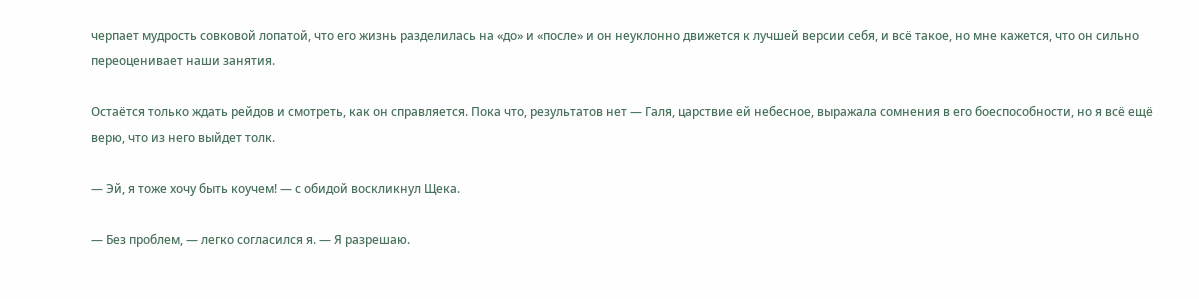черпает мудрость совковой лопатой, что его жизнь разделилась на «до» и «после» и он неуклонно движется к лучшей версии себя, и всё такое, но мне кажется, что он сильно переоценивает наши занятия.

Остаётся только ждать рейдов и смотреть, как он справляется. Пока что, результатов нет — Галя, царствие ей небесное, выражала сомнения в его боеспособности, но я всё ещё верю, что из него выйдет толк.

— Эй, я тоже хочу быть коучем! — с обидой воскликнул Щека.

— Без проблем, — легко согласился я. — Я разрешаю.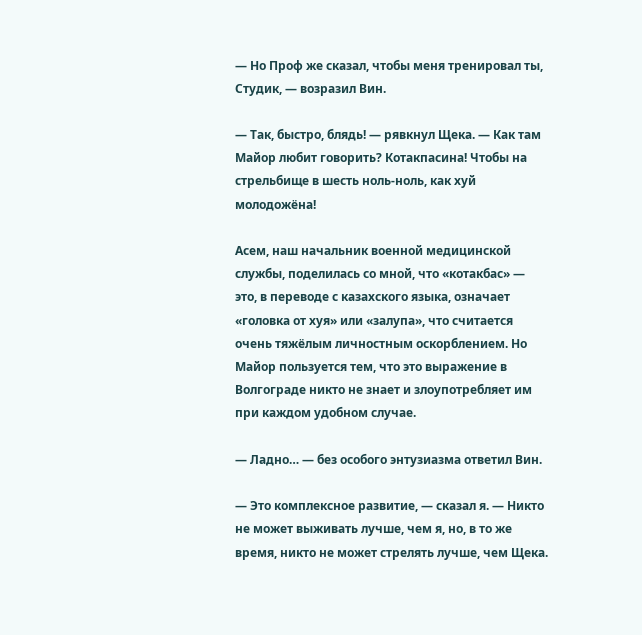— Но Проф же сказал, чтобы меня тренировал ты, Студик, — возразил Вин.

— Так, быстро, блядь! — рявкнул Щека. — Как там Майор любит говорить? Котакпасина! Чтобы на стрельбище в шесть ноль-ноль, как хуй молодожёна!

Асем, наш начальник военной медицинской службы, поделилась со мной, что «котакбас» — это, в переводе с казахского языка, означает «головка от хуя» или «залупа», что считается очень тяжёлым личностным оскорблением. Но Майор пользуется тем, что это выражение в Волгограде никто не знает и злоупотребляет им при каждом удобном случае.

— Ладно… — без особого энтузиазма ответил Вин.

— Это комплексное развитие, — сказал я. — Никто не может выживать лучше, чем я, но, в то же время, никто не может стрелять лучше, чем Щека.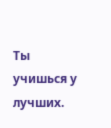Ты учишься у лучших.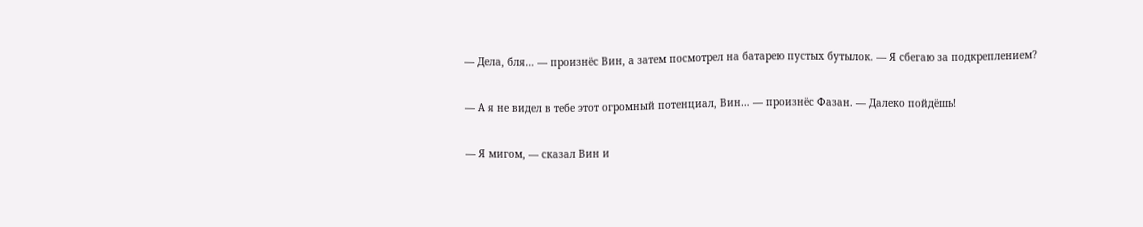— Дела, бля… — произнёс Вин, а затем посмотрел на батарею пустых бутылок. — Я сбегаю за подкреплением?

— А я не видел в тебе этот огромный потенциал, Вин… — произнёс Фазан. — Далеко пойдёшь!

— Я мигом, — сказал Вин и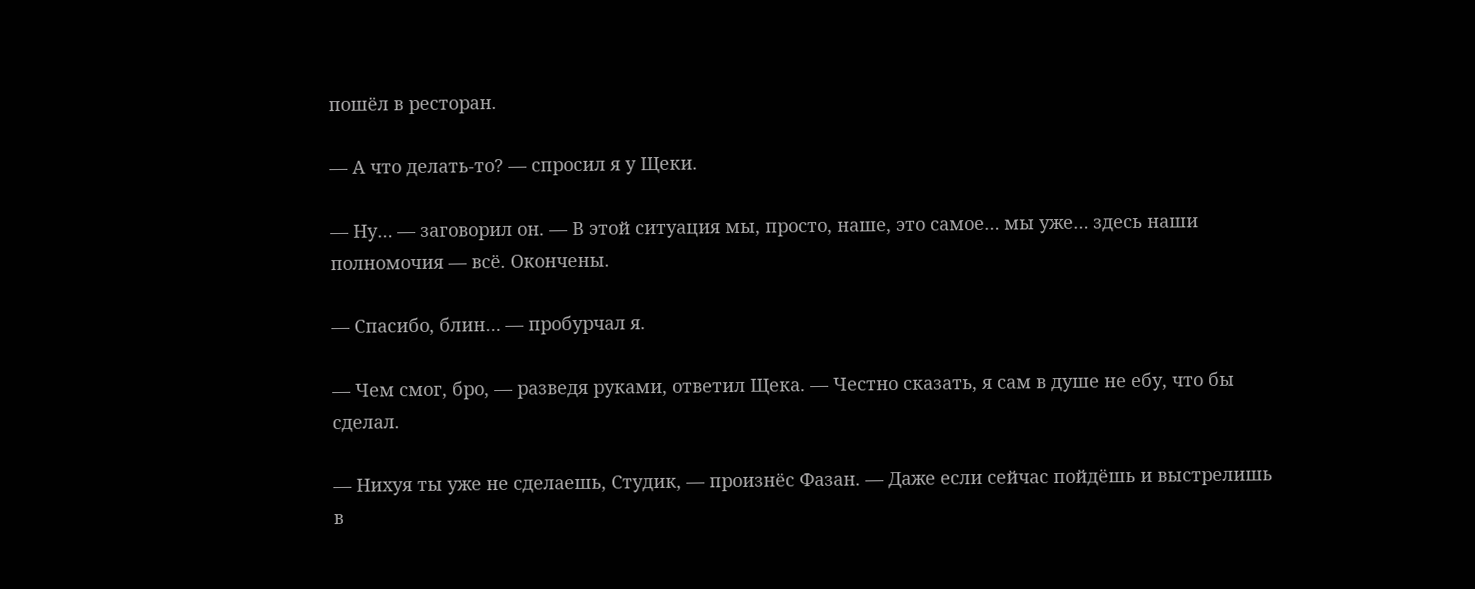пошёл в ресторан.

— А что делать-то? — спросил я у Щеки.

— Ну… — заговорил он. — В этой ситуация мы, просто, наше, это самое… мы уже… здесь наши полномочия — всё. Окончены.

— Спасибо, блин… — пробурчал я.

— Чем смог, бро, — разведя руками, ответил Щека. — Честно сказать, я сам в душе не ебу, что бы сделал.

— Нихуя ты уже не сделаешь, Студик, — произнёс Фазан. — Даже если сейчас пойдёшь и выстрелишь в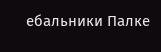ебальники Палке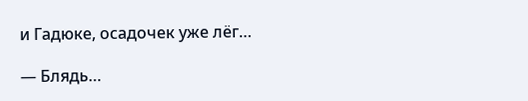и Гадюке, осадочек уже лёг…

— Блядь…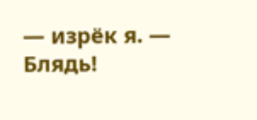— изрёк я. — Блядь!